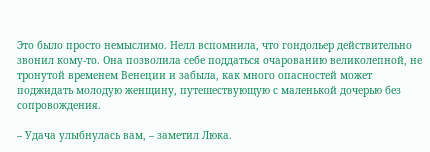Это было просто немыслимо. Нелл вспомнила, что гондольер действительно звонил кому-то. Она позволила себе поддаться очарованию великолепной, не тронутой временем Венеции и забыла, как много опасностей может поджидать молодую женщину, путешествующую с маленькой дочерью без сопровождения.

– Удача улыбнулась вам, – заметил Люка.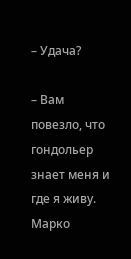– Удача?

– Вам повезло, что гондольер знает меня и где я живу. Марко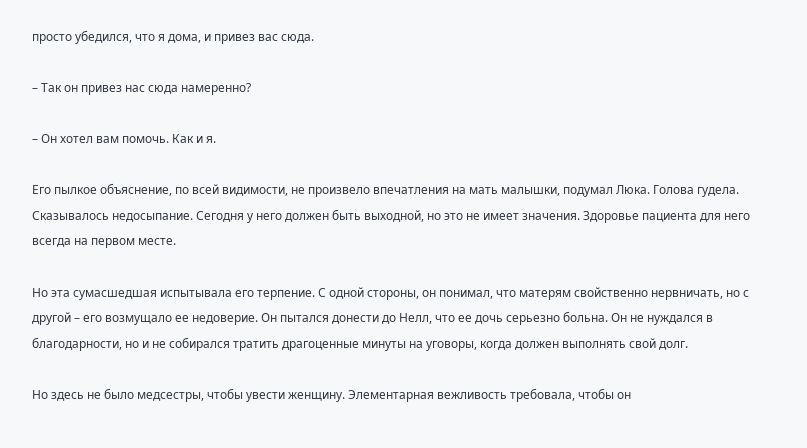просто убедился, что я дома, и привез вас сюда.

– Так он привез нас сюда намеренно?

– Он хотел вам помочь. Как и я.

Его пылкое объяснение, по всей видимости, не произвело впечатления на мать малышки, подумал Люка. Голова гудела. Сказывалось недосыпание. Сегодня у него должен быть выходной, но это не имеет значения. Здоровье пациента для него всегда на первом месте.

Но эта сумасшедшая испытывала его терпение. С одной стороны, он понимал, что матерям свойственно нервничать, но с другой – его возмущало ее недоверие. Он пытался донести до Нелл, что ее дочь серьезно больна. Он не нуждался в благодарности, но и не собирался тратить драгоценные минуты на уговоры, когда должен выполнять свой долг.

Но здесь не было медсестры, чтобы увести женщину. Элементарная вежливость требовала, чтобы он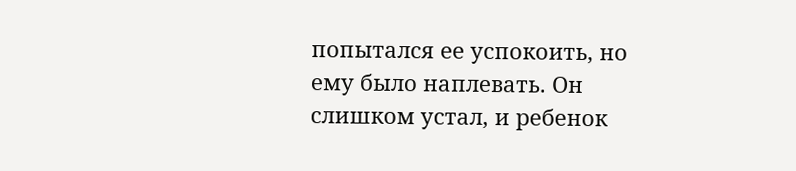попытался ее успокоить, но ему было наплевать. Он слишком устал, и ребенок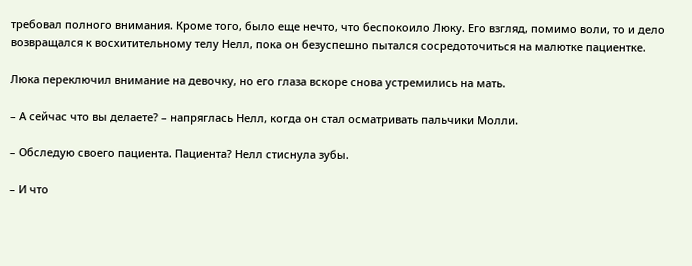требовал полного внимания. Кроме того, было еще нечто, что беспокоило Люку. Его взгляд, помимо воли, то и дело возвращался к восхитительному телу Нелл, пока он безуспешно пытался сосредоточиться на малютке пациентке.

Люка переключил внимание на девочку, но его глаза вскоре снова устремились на мать.

– А сейчас что вы делаете? – напряглась Нелл, когда он стал осматривать пальчики Молли.

– Обследую своего пациента. Пациента? Нелл стиснула зубы.

– И что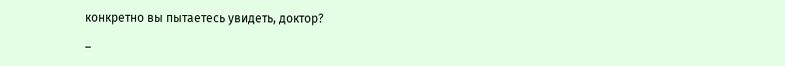конкретно вы пытаетесь увидеть, доктор?

–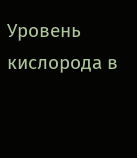Уровень кислорода в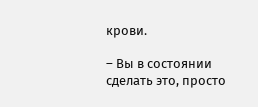крови.

– Вы в состоянии сделать это, просто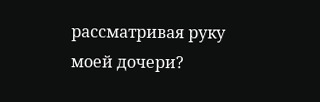рассматривая руку моей дочери?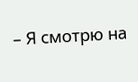– Я смотрю на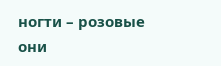ногти – розовые они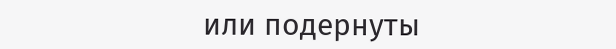или подернуты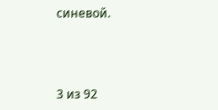синевой.



3 из 92